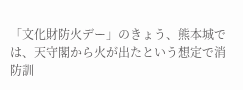「文化財防火デー」のきょう、熊本城では、天守閣から火が出たという想定で消防訓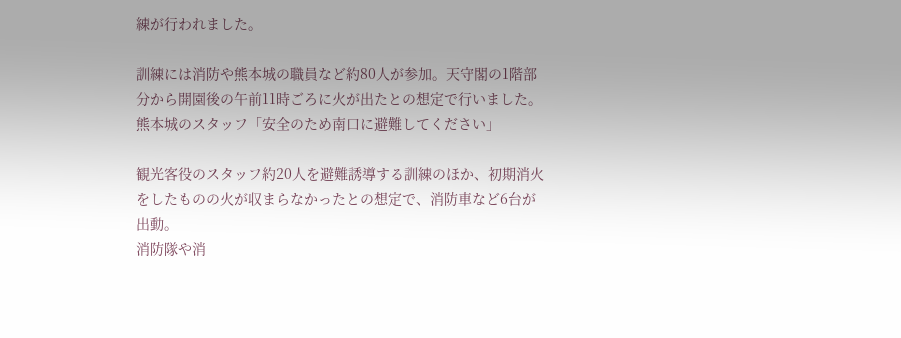練が行われました。

訓練には消防や熊本城の職員など約80人が参加。天守閣の1階部分から開園後の午前11時ごろに火が出たとの想定で行いました。
熊本城のスタッフ「安全のため南口に避難してください」

観光客役のスタッフ約20人を避難誘導する訓練のほか、初期消火をしたものの火が収まらなかったとの想定で、消防車など6台が出動。
消防隊や消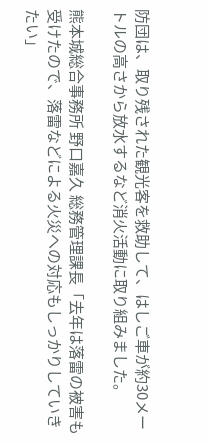防団は、取り残された観光客を救助して、はしご車が約30メートルの高さから放水するなど消火活動に取り組みました。

熊本城総合事務所 野口嘉久 総務管理課長「去年は落雷の被害も受けたので、落雷などによる火災への対応もしっかりしていきたい」